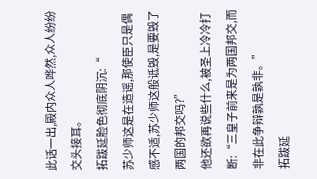此话一出,殿内众人哗然,众人纷纷交头接耳。
拓跋延脸色彻底阴沉:“
苏少师这是在造谣,那使臣只是偶感不适,苏少师这般诋毁,是要毁了两国的邦交吗?”
他还欲再说些什么,被圣上冷冷打断:“三皇子前来是为两国邦交,而非在此争辩孰是孰非。”
拓跋延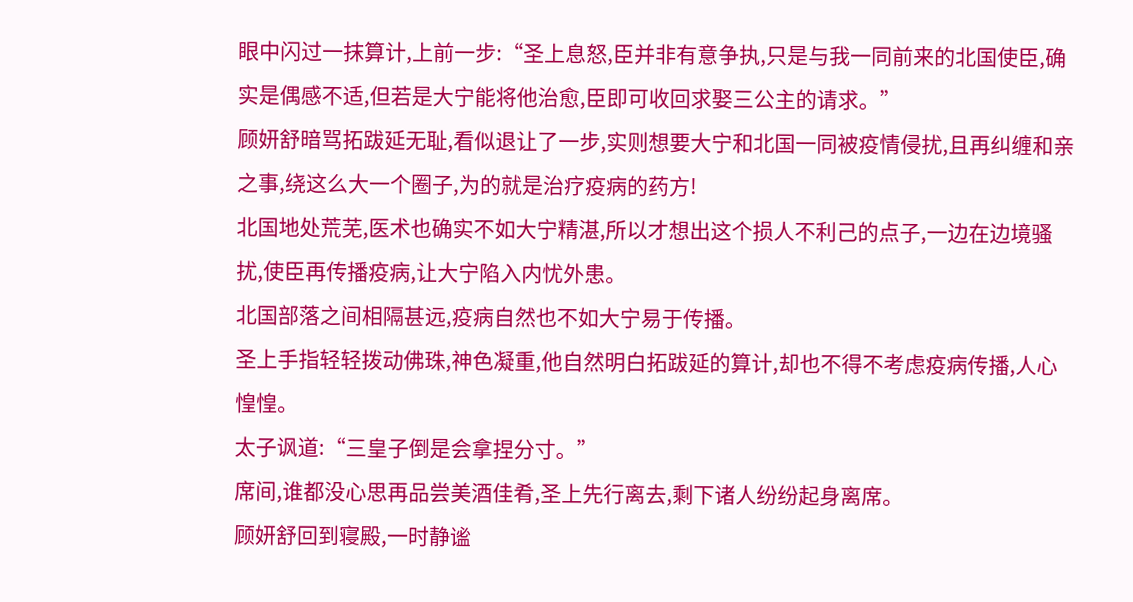眼中闪过一抹算计,上前一步:“圣上息怒,臣并非有意争执,只是与我一同前来的北国使臣,确实是偶感不适,但若是大宁能将他治愈,臣即可收回求娶三公主的请求。”
顾妍舒暗骂拓跋延无耻,看似退让了一步,实则想要大宁和北国一同被疫情侵扰,且再纠缠和亲之事,绕这么大一个圈子,为的就是治疗疫病的药方!
北国地处荒芜,医术也确实不如大宁精湛,所以才想出这个损人不利己的点子,一边在边境骚扰,使臣再传播疫病,让大宁陷入内忧外患。
北国部落之间相隔甚远,疫病自然也不如大宁易于传播。
圣上手指轻轻拨动佛珠,神色凝重,他自然明白拓跋延的算计,却也不得不考虑疫病传播,人心惶惶。
太子讽道:“三皇子倒是会拿捏分寸。”
席间,谁都没心思再品尝美酒佳肴,圣上先行离去,剩下诸人纷纷起身离席。
顾妍舒回到寝殿,一时静谧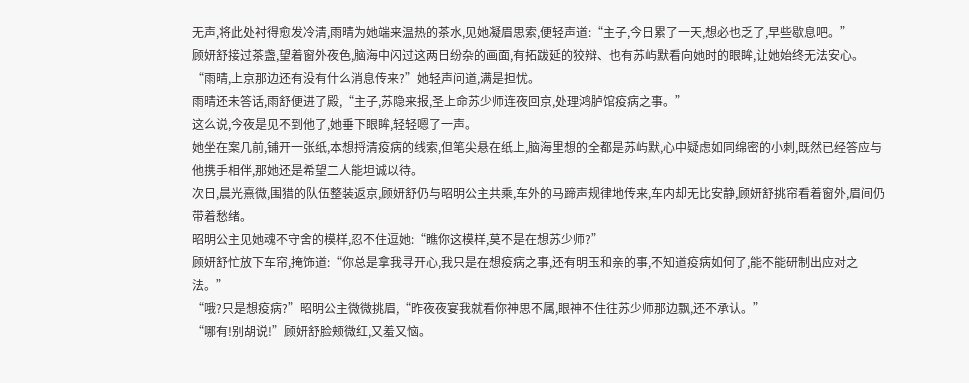无声,将此处衬得愈发冷清,雨晴为她端来温热的茶水,见她凝眉思索,便轻声道:“主子,今日累了一天,想必也乏了,早些歇息吧。”
顾妍舒接过茶盏,望着窗外夜色,脑海中闪过这两日纷杂的画面,有拓跋延的狡辩、也有苏屿默看向她时的眼眸,让她始终无法安心。
“雨晴,上京那边还有没有什么消息传来?”她轻声问道,满是担忧。
雨晴还未答话,雨舒便进了殿,“主子,苏隐来报,圣上命苏少师连夜回京,处理鸿胪馆疫病之事。”
这么说,今夜是见不到他了,她垂下眼眸,轻轻嗯了一声。
她坐在案几前,铺开一张纸,本想捋清疫病的线索,但笔尖悬在纸上,脑海里想的全都是苏屿默,心中疑虑如同绵密的小刺,既然已经答应与他携手相伴,那她还是希望二人能坦诚以待。
次日,晨光熹微,围猎的队伍整装返京,顾妍舒仍与昭明公主共乘,车外的马蹄声规律地传来,车内却无比安静,顾妍舒挑帘看着窗外,眉间仍带着愁绪。
昭明公主见她魂不守舍的模样,忍不住逗她:“瞧你这模样,莫不是在想苏少师?”
顾妍舒忙放下车帘,掩饰道:“你总是拿我寻开心,我只是在想疫病之事,还有明玉和亲的事,不知道疫病如何了,能不能研制出应对之法。”
“哦?只是想疫病?”昭明公主微微挑眉,“昨夜夜宴我就看你神思不属,眼神不住往苏少师那边飘,还不承认。”
“哪有!别胡说!”顾妍舒脸颊微红,又羞又恼。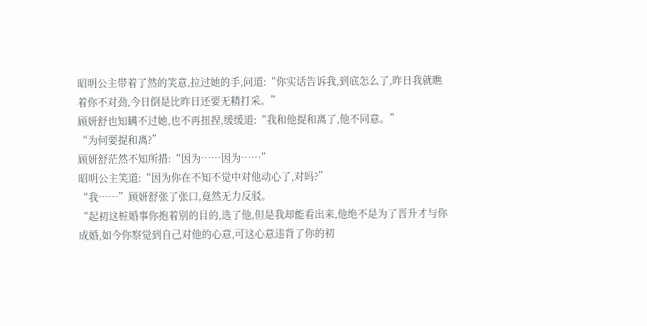昭明公主带着了然的笑意,拉过她的手,问道:“你实话告诉我,到底怎么了,昨日我就瞧着你不对劲,今日倒是比昨日还要无精打采。”
顾妍舒也知瞒不过她,也不再扭捏,缓缓道:“我和他提和离了,他不同意。”
“为何要提和离?”
顾妍舒茫然不知所措:“因为……因为……”
昭明公主笑道:“因为你在不知不觉中对他动心了,对吗?”
“我……”顾妍舒张了张口,竟然无力反驳。
“起初这桩婚事你抱着别的目的,选了他,但是我却能看出来,他绝不是为了晋升才与你成婚,如今你察觉到自己对他的心意,可这心意违背了你的初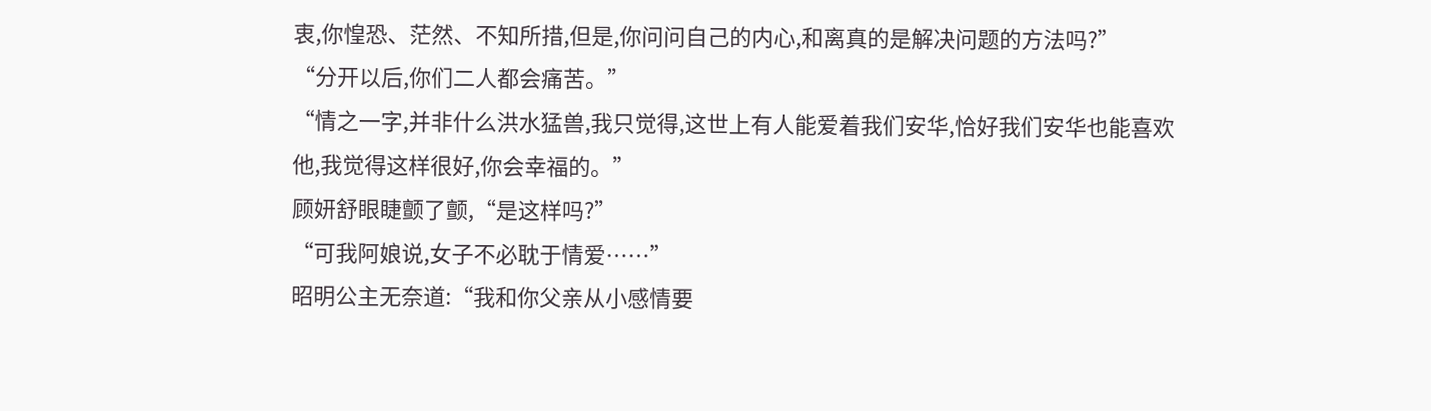衷,你惶恐、茫然、不知所措,但是,你问问自己的内心,和离真的是解决问题的方法吗?”
“分开以后,你们二人都会痛苦。”
“情之一字,并非什么洪水猛兽,我只觉得,这世上有人能爱着我们安华,恰好我们安华也能喜欢他,我觉得这样很好,你会幸福的。”
顾妍舒眼睫颤了颤,“是这样吗?”
“可我阿娘说,女子不必耽于情爱……”
昭明公主无奈道:“我和你父亲从小感情要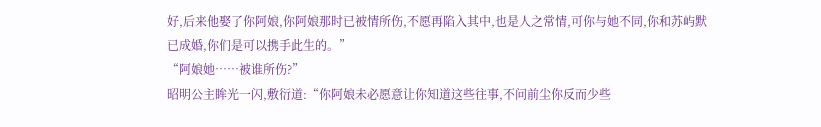好,后来他娶了你阿娘,你阿娘那时已被情所伤,不愿再陷入其中,也是人之常情,可你与她不同,你和苏屿默已成婚,你们是可以携手此生的。”
“阿娘她……被谁所伤?”
昭明公主眸光一闪,敷衍道:“你阿娘未必愿意让你知道这些往事,不问前尘你反而少些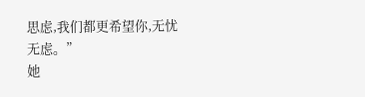思虑,我们都更希望你,无忧无虑。”
她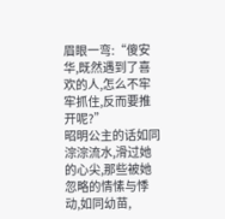眉眼一弯:“傻安华,既然遇到了喜欢的人,怎么不牢牢抓住,反而要推开呢?”
昭明公主的话如同淙淙流水,滑过她的心尖,那些被她忽略的情愫与悸动,如同幼苗,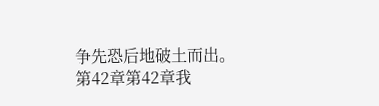争先恐后地破土而出。
第42章第42章我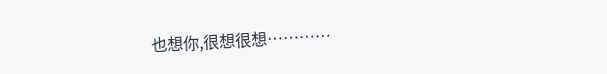也想你,很想很想…………